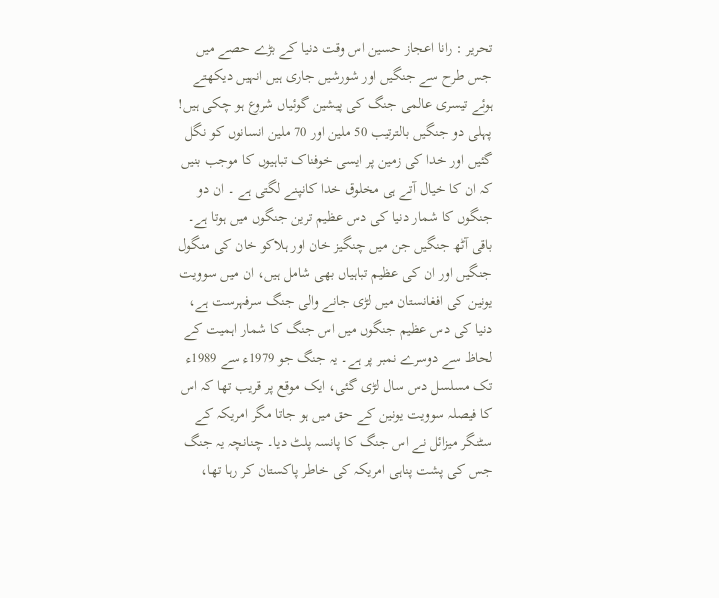تحریر : رانا اعجاز حسین اس وقت دنیا کے بڑے حصے میں جس طرح سے جنگیں اور شورشیں جاری ہیں انہیں دیکھتے ہوئے تیسری عالمی جنگ کی پیشین گوئیاں شروع ہو چکی ہیں! پہلی دو جنگیں بالترتیب 50 ملین اور 70 ملین انسانوں کو نگل گئیں اور خدا کی زمین پر ایسی خوفناک تباہیوں کا موجب بنیں کہ ان کا خیال آتے ہی مخلوق خدا کانپنے لگتی ہے ۔ ان دو جنگوں کا شمار دنیا کی دس عظیم ترین جنگوں میں ہوتا ہے۔ باقی آٹھ جنگیں جن میں چنگیز خان اور ہلاکو خان کی منگول جنگیں اور ان کی عظیم تباہیاں بھی شامل ہیں، ان میں سوویت یونین کی افغانستان میں لڑی جانے والی جنگ سرفہرست ہے، دنیا کی دس عظیم جنگوں میں اس جنگ کا شمار اہمیت کے لحاظ سے دوسرے نمبر پر ہے۔ یہ جنگ جو 1979ء سے 1989ء تک مسلسل دس سال لڑی گئی، ایک موقع پر قریب تھا کہ اس کا فیصلہ سوویت یونین کے حق میں ہو جاتا مگر امریکہ کے سٹنگر میزائل نے اس جنگ کا پانسہ پلٹ دیا۔ چنانچہ یہ جنگ جس کی پشت پناہی امریکہ کی خاطر پاکستان کر رہا تھا،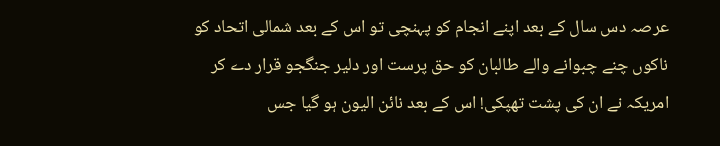عرصہ دس سال کے بعد اپنے انجام کو پہنچی تو اس کے بعد شمالی اتحاد کو ناکوں چنے چبوانے والے طالبان کو حق پرست اور دلیر جنگجو قرار دے کر امریکہ نے ان کی پشت تھپکی! اس کے بعد نائن الیون ہو گیا جس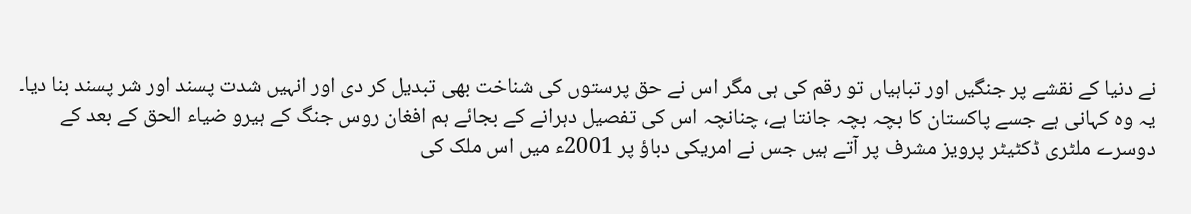نے دنیا کے نقشے پر جنگیں اور تباہیاں تو رقم کی ہی مگر اس نے حق پرستوں کی شناخت بھی تبدیل کر دی اور انہیں شدت پسند اور شر پسند بنا دیا۔
یہ وہ کہانی ہے جسے پاکستان کا بچہ بچہ جانتا ہے، چنانچہ اس کی تفصیل دہرانے کے بجائے ہم افغان روس جنگ کے ہیرو ضیاء الحق کے بعد کے دوسرے ملٹری ڈکٹیٹر پرویز مشرف پر آتے ہیں جس نے امریکی دباؤ پر 2001ء میں اس ملک کی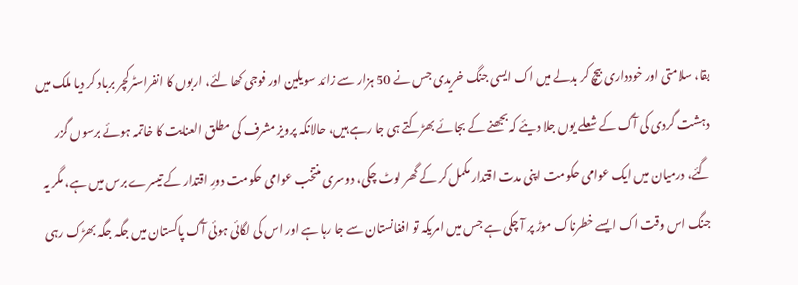بقا، سلامتی اور خودداری بیچ کر بدلے میں اک ایسی جنگ خریدی جس نے 50 ہزار سے زائد سویلین اور فوجی کھا لئے، اربوں کا انفراسٹرکچر برباد کر دیا ملک میں دہشت گردی کی آگ کے شعلے یوں جلا دیئے کہ بجھنے کے بجائے بھڑکتے ہی جا رہے ہیں، حالانکہ پرویز مشرف کی مطلق العنایت کا خاتمہ ہوئے برسوں گزر گئے، درمیان میں ایک عوامی حکومت اپنی مدت اقتدار مکمل کر کے گھر لوٹ چکی، دوسری منتخب عوامی حکومت دورِ اقتدار کے تیسرے برس میں ہے، مگر یہ جنگ اس وقت اک ایسے خطرناک موڑ پر آ چکی ہے جس میں امریکہ تو افغانستان سے جا رہا ہے اور اس کی لگائی ہوئی آگ پاکستان میں جگہ جگہ بھڑک رہی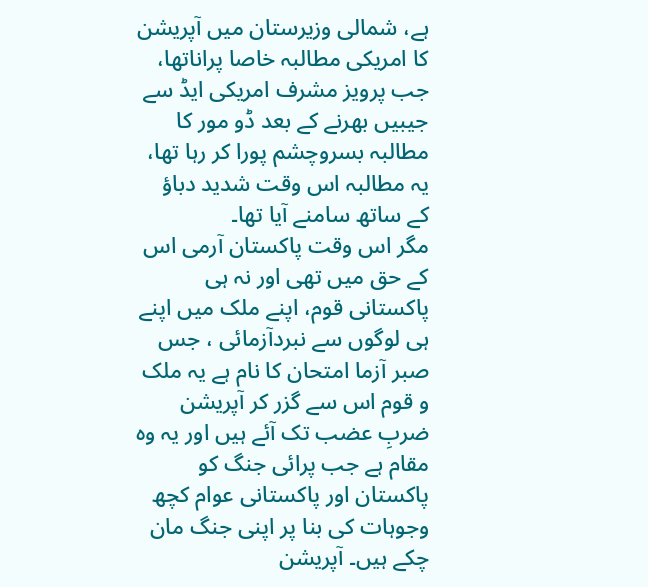ہے، شمالی وزیرستان میں آپریشن کا امریکی مطالبہ خاصا پراناتھا، جب پرویز مشرف امریکی ایڈ سے جیبیں بھرنے کے بعد ڈو مور کا مطالبہ بسروچشم پورا کر رہا تھا، یہ مطالبہ اس وقت شدید دباؤ کے ساتھ سامنے آیا تھا۔
مگر اس وقت پاکستان آرمی اس کے حق میں تھی اور نہ ہی پاکستانی قوم، اپنے ملک میں اپنے ہی لوگوں سے نبردآزمائی ، جس صبر آزما امتحان کا نام ہے یہ ملک و قوم اس سے گزر کر آپریشن ضربِ عضب تک آئے ہیں اور یہ وہ مقام ہے جب پرائی جنگ کو پاکستان اور پاکستانی عوام کچھ وجوہات کی بنا پر اپنی جنگ مان چکے ہیں۔ آپریشن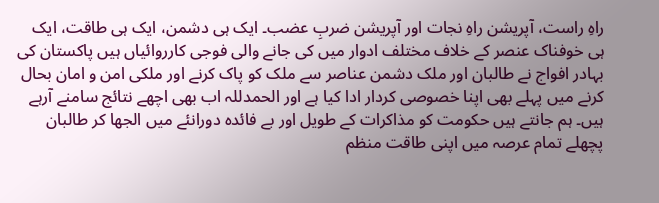راہِ راست، آپریشن راہِ نجات اور آپریشن ضربِ عضب۔ ایک ہی دشمن، ایک ہی طاقت، ایک ہی خوفناک عنصر کے خلاف مختلف ادوار میں کی جانے والی فوجی کارروائیاں ہیں پاکستان کی بہادر افواج نے طالبان اور ملک دشمن عناصر سے ملک کو پاک کرنے اور ملکی امن و امان بحال کرنے میں پہلے بھی اپنا خصوصی کردار ادا کیا ہے اور الحمدللہ اب بھی اچھے نتائج سامنے آرہے ہیں۔ ہم جانتے ہیں حکومت کو مذاکرات کے طویل اور بے فائدہ دورانئے میں الجھا کر طالبان پچھلے تمام عرصہ میں اپنی طاقت منظم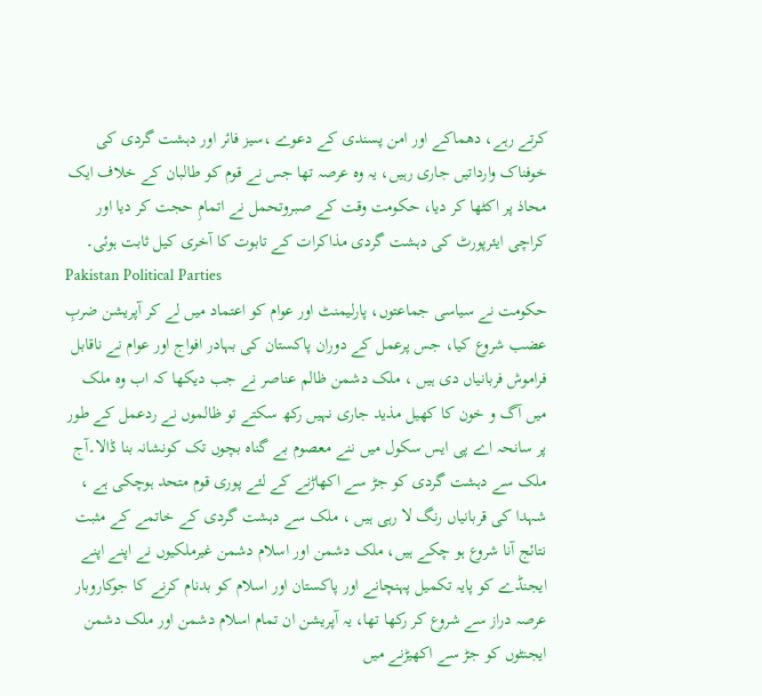کرتے رہے، دھماکے اور امن پسندی کے دعوے ،سیز فائر اور دہشت گردی کی خوفناک وارداتیں جاری رہیں، یہ وہ عرصہ تھا جس نے قوم کو طالبان کے خلاف ایک محاذ پر اکٹھا کر دیا، حکومت وقت کے صبروتحمل نے اتمامِ حجت کر دیا اور کراچی ایئرپورٹ کی دہشت گردی مذاکرات کے تابوت کا آخری کیل ثابت ہوئی۔
Pakistan Political Parties
حکومت نے سیاسی جماعتوں، پارلیمنٹ اور عوام کو اعتماد میں لے کر آپریشن ضربِ عضب شروع کیا، جس پرعمل کے دوران پاکستان کی بہادر افواج اور عوام نے ناقابل فراموش فربانیاں دی ہیں ، ملک دشمن ظالم عناصر نے جب دیکھا کہ اب وہ ملک میں آگ و خون کا کھیل مذید جاری نہیں رکھ سکتے تو ظالموں نے ردعمل کے طور پر سانحہ اے پی ایس سکول میں ننے معصوم بے گناہ بچوں تک کونشانہ بنا ڈالا۔آج ملک سے دہشت گردی کو جڑ سے اکھاڑنے کے لئے پوری قوم متحد ہوچکی ہے ، شہدا کی قربانیاں رنگ لا رہی ہیں ، ملک سے دہشت گردی کے خاتمے کے مثبت نتائج آنا شروع ہو چکے ہیں، ملک دشمن اور اسلام دشمن غیرملکیوں نے اپنے اپنے ایجنڈے کو پایہ تکمیل پہنچانے اور پاکستان اور اسلام کو بدنام کرنے کا جوکاروبار عرصہ دراز سے شروع کر رکھا تھا، یہ آپریشن ان تمام اسلام دشمن اور ملک دشمن ایجنٹوں کو جڑ سے اکھیڑنے میں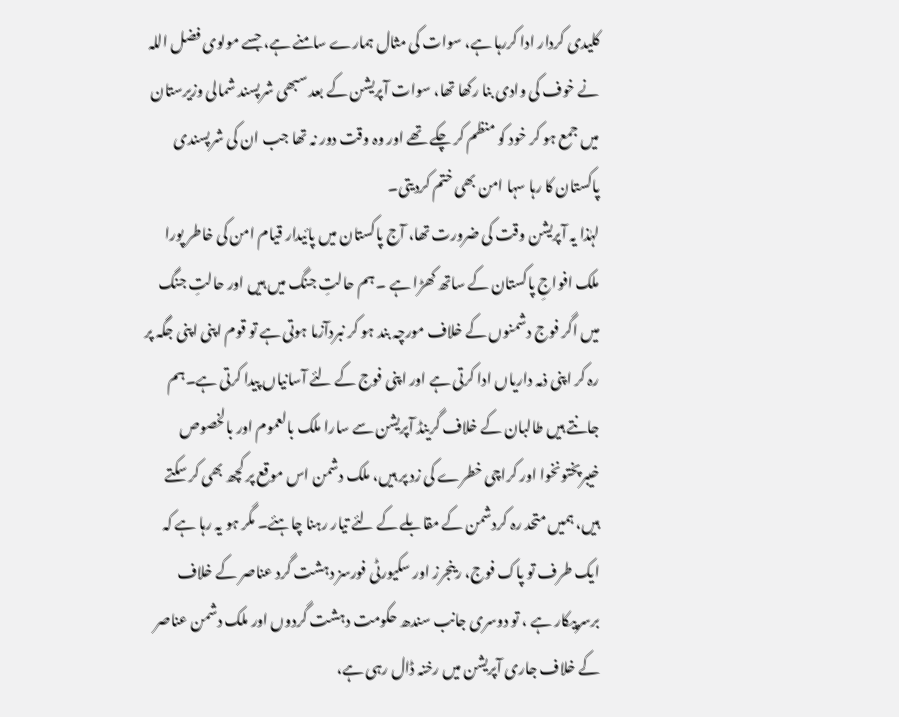کلیدی کردار ادا کررہا ہے، سوات کی مثال ہمارے سامنے ہے، جسے مولوی فضل اللہ نے خوف کی وادی بنا رکھا تھا، سوات آپریشن کے بعد سبھی شرپسند شمالی وزیرستان میں جمع ہو کر خود کو منظم کر چکے تھے اور وہ وقت دور نہ تھا جب ان کی شرپسندی پاکستان کا رہا سہا امن بھی ختم کردیتی۔
لہٰذا یہ آپریشن وقت کی ضرورت تھا، آج پاکستان میں پائیدار قیام امن کی خاطر پورا ملک افواجِ پاکستان کے ساتھ کھڑا ہے ۔ ہم حالتِ جنگ میں ہیں اور حالتِ جنگ میں اگر فوج دشمنوں کے خلاف مورچہ بند ہو کر نبردآزما ہوتی ہے تو قوم اپنی اپنی جگہ پر رہ کر اپنی ذمہ داریاں ادا کرتی ہے اور اپنی فوج کے لئے آسانیاں پیدا کرتی ہے۔ہم جانتے ہیں طالبان کے خلاف گرینڈ آپریشن سے سارا ملک بالعموم اور بالخصوص خیبرپختونخوا اور کراچی خطرے کی زد پر ہیں، ملک دشمن اس موقع پر کچھ بھی کر سکتے ہیں، ہمیں متحد رہ کردشمن کے مقابلے کے لئے تیار رہنا چاہئے۔ مگر ہو یہ رہا ہے کہ ایک طرف تو پاک فوج، رینجرز اور سکیورٹی فورسز دہشت گرد عناصر کے خلاف برسرپیکار ہے ، تو دوسری جانب سندھ حکومت دہشت گردوں اور ملک دشمن عناصر کے خلاف جاری آپریشن میں رخنہ ڈال رہی ہے،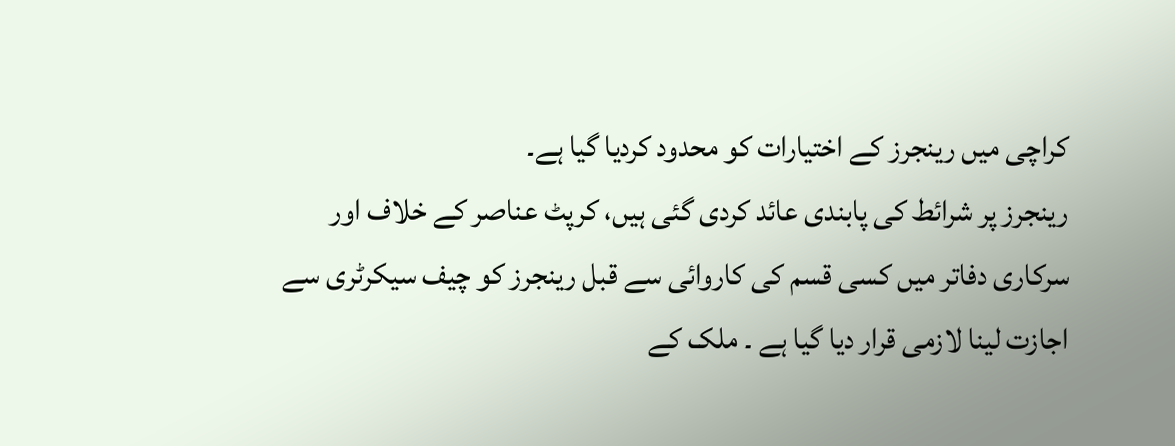کراچی میں رینجرز کے اختیارات کو محدود کردیا گیا ہے۔
رینجرز پر شرائط کی پابندی عائد کردی گئی ہیں، کرپٹ عناصر کے خلاف اور سرکاری دفاتر میں کسی قسم کی کاروائی سے قبل رینجرز کو چیف سیکرٹری سے اجازت لینا لازمی قرار دیا گیا ہے ۔ ملک کے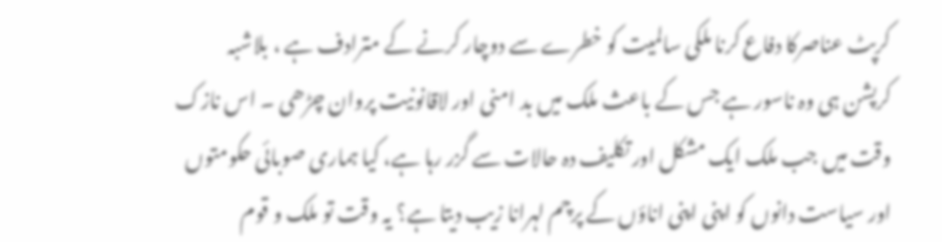کرپٹ عناصرکا دفاع کرنا ملکی سالمیت کو خطرے سے دوچار کرنے کے مترادف ہے ، بلاشبہ کرپشن ہی وہ ناسور ہے جس کے باعث ملک میں بد امنی اور لاقانونیت پروان چڑھی ۔ اس نازک وقت میں جب ملک ایک مشکل اور تکلیف دہ حالات سے گزر رہا ہے، کیا ہماری صوبائی حکومتوں اور سیاست دانوں کو اپنی اپنی اناؤں کے پرچم لہرانا زیب دیتا ہے؟ یہ وقت تو ملک و قوم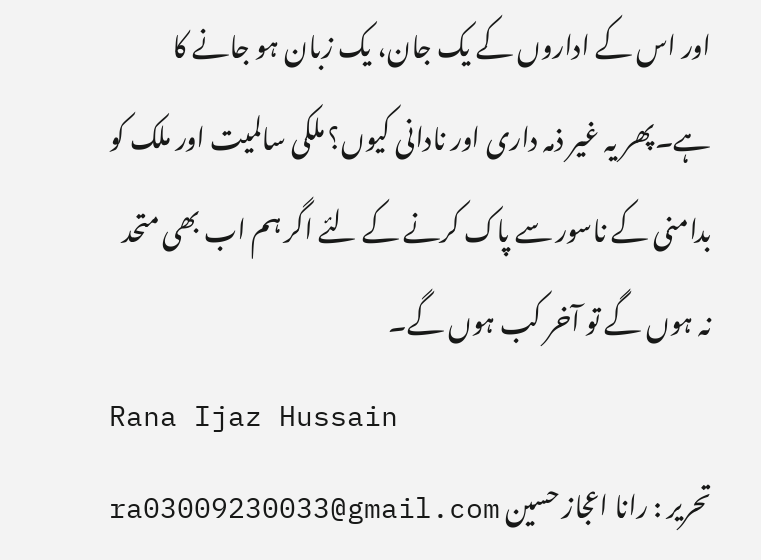اور اس کے اداروں کے یک جان، یک زبان ہو جانے کا ہے۔پھر یہ غیر ذمہ داری اور نادانی کیوں؟ ملکی سالمیت اور ملک کو بدامنی کے ناسور سے پاک کرنے کے لئے اگر ہم اب بھی متحد نہ ہوں گے تو آخر کب ہوں گے۔
Rana Ijaz Hussain
تحریر : رانا اعجاز حسین ra03009230033@gmail.com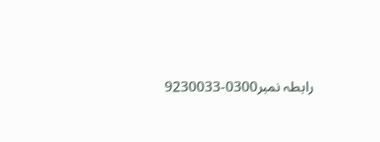رابطہ نمبر0300-9230033